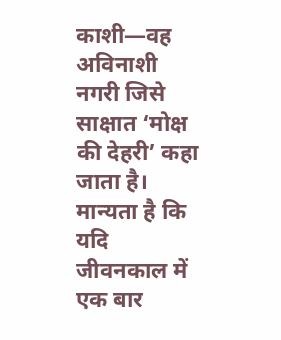काशी—वह अविनाशी नगरी जिसे साक्षात ‘मोक्ष की देहरी’ कहा जाता है। मान्यता है कि यदि जीवनकाल में एक बार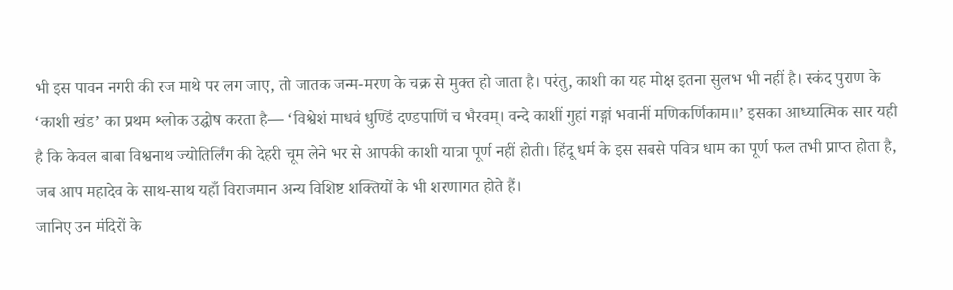भी इस पावन नगरी की रज माथे पर लग जाए, तो जातक जन्म-मरण के चक्र से मुक्त हो जाता है। परंतु, काशी का यह मोक्ष इतना सुलभ भी नहीं है। स्कंद पुराण के ‘काशी खंड’ का प्रथम श्लोक उद्घोष करता है— ‘विश्वेशं माधवं धुण्डिं दण्डपाणिं च भैरवम्। वन्दे काशीं गुहां गङ्गां भवानीं मणिकर्णिकाम॥’ इसका आध्यात्मिक सार यही है कि केवल बाबा विश्वनाथ ज्योतिर्लिंग की देहरी चूम लेने भर से आपकी काशी यात्रा पूर्ण नहीं होती। हिंदू धर्म के इस सबसे पवित्र धाम का पूर्ण फल तभी प्राप्त होता है, जब आप महादेव के साथ-साथ यहाँ विराजमान अन्य विशिष्ट शक्तियों के भी शरणागत होते हैं।
जानिए उन मंदिरों के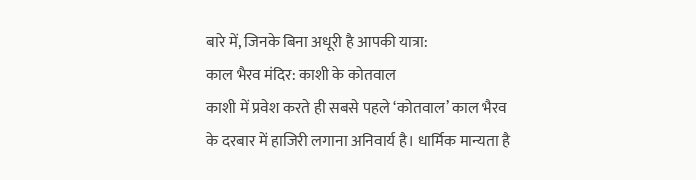बारे में, जिनके बिना अधूरी है आपकी यात्रा:
काल भैरव मंदिर: काशी के कोतवाल
काशी में प्रवेश करते ही सबसे पहले ‘कोतवाल’ काल भैरव के दरबार में हाजिरी लगाना अनिवार्य है। धार्मिक मान्यता है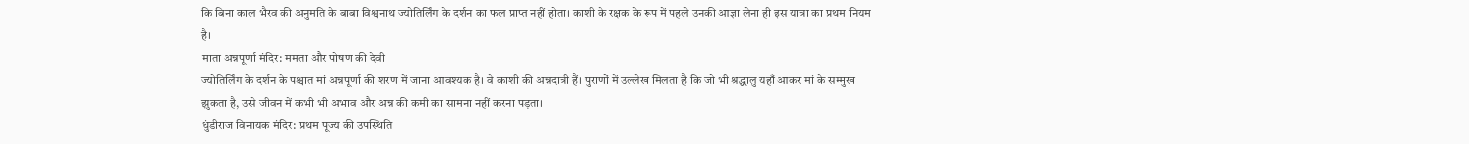कि बिना काल भैरव की अनुमति के बाबा विश्वनाथ ज्योतिर्लिंग के दर्शन का फल प्राप्त नहीं होता। काशी के रक्षक के रूप में पहले उनकी आज्ञा लेना ही इस यात्रा का प्रथम नियम है।
माता अन्नपूर्णा मंदिर: ममता और पोषण की देवी
ज्योतिर्लिंग के दर्शन के पश्चात मां अन्नपूर्णा की शरण में जाना आवश्यक है। वे काशी की अन्नदात्री हैं। पुराणों में उल्लेख मिलता है कि जो भी श्रद्धालु यहाँ आकर मां के सम्मुख झुकता है, उसे जीवन में कभी भी अभाव और अन्न की कमी का सामना नहीं करना पड़ता।
धुंडीराज विनायक मंदिर: प्रथम पूज्य की उपस्थिति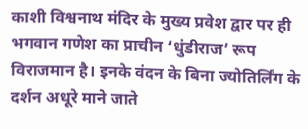काशी विश्वनाथ मंदिर के मुख्य प्रवेश द्वार पर ही भगवान गणेश का प्राचीन ‘धुंडीराज’ रूप विराजमान है। इनके वंदन के बिना ज्योतिर्लिंग के दर्शन अधूरे माने जाते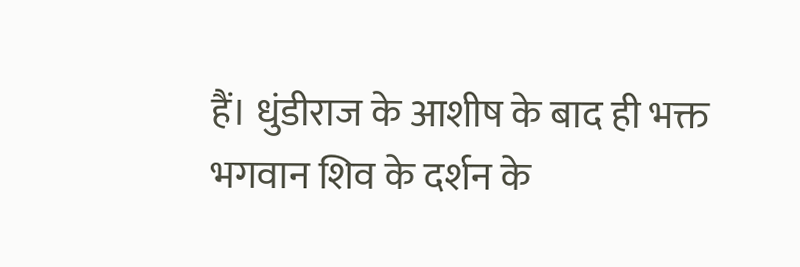हैं। धुंडीराज के आशीष के बाद ही भक्त भगवान शिव के दर्शन के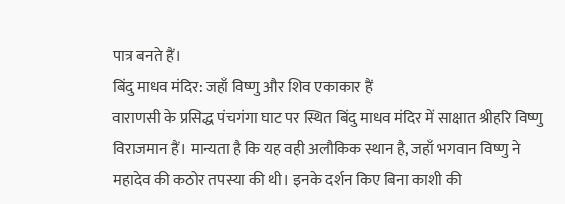पात्र बनते हैं।
बिंदु माधव मंदिर: जहाँ विष्णु और शिव एकाकार हैं
वाराणसी के प्रसिद्ध पंचगंगा घाट पर स्थित बिंदु माधव मंदिर में साक्षात श्रीहरि विष्णु विराजमान हैं। मान्यता है कि यह वही अलौकिक स्थान है, जहाँ भगवान विष्णु ने महादेव की कठोर तपस्या की थी। इनके दर्शन किए बिना काशी की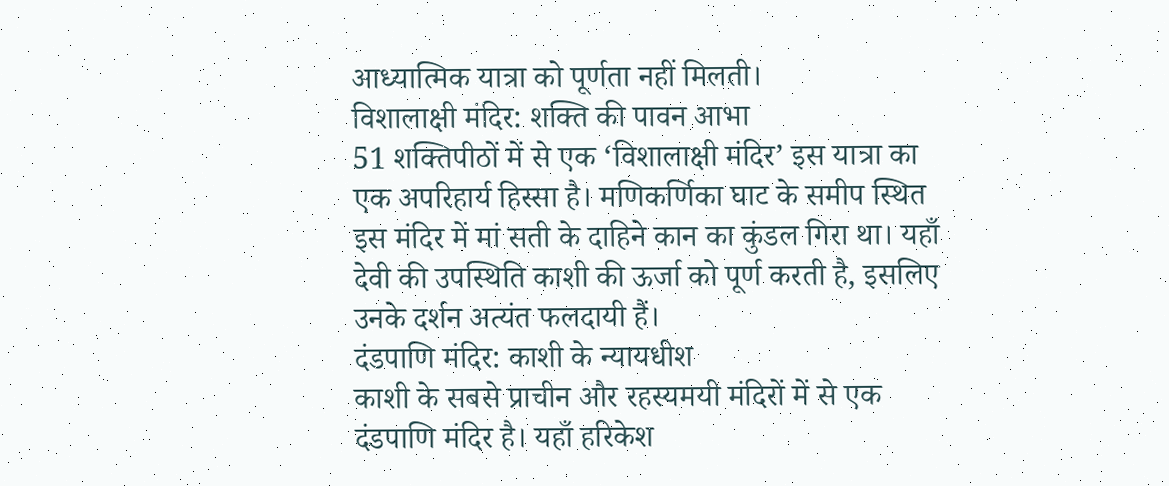आध्यात्मिक यात्रा को पूर्णता नहीं मिलती।
विशालाक्षी मंदिर: शक्ति की पावन आभा
51 शक्तिपीठों में से एक ‘विशालाक्षी मंदिर’ इस यात्रा का एक अपरिहार्य हिस्सा है। मणिकर्णिका घाट के समीप स्थित इस मंदिर में मां सती के दाहिने कान का कुंडल गिरा था। यहाँ देवी की उपस्थिति काशी की ऊर्जा को पूर्ण करती है, इसलिए उनके दर्शन अत्यंत फलदायी हैं।
दंडपाणि मंदिर: काशी के न्यायधीश
काशी के सबसे प्राचीन और रहस्यमयी मंदिरों में से एक दंडपाणि मंदिर है। यहाँ हरिकेश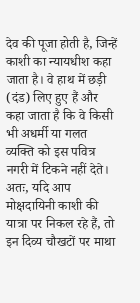देव की पूजा होती है, जिन्हें काशी का न्यायधीश कहा जाता है। वे हाथ में छड़ी (दंड) लिए हुए हैं और कहा जाता है कि वे किसी भी अधर्मी या गलत व्यक्ति को इस पवित्र नगरी में टिकने नहीं देते।
अतः, यदि आप मोक्षदायिनी काशी की यात्रा पर निकल रहे हैं, तो इन दिव्य चौखटों पर माथा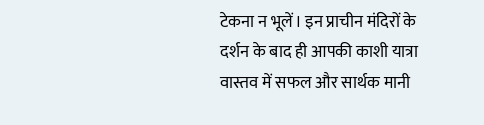टेकना न भूलें। इन प्राचीन मंदिरों के दर्शन के बाद ही आपकी काशी यात्रा वास्तव में सफल और सार्थक मानी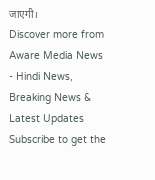जाएगी।
Discover more from Aware Media News - Hindi News, Breaking News & Latest Updates
Subscribe to get the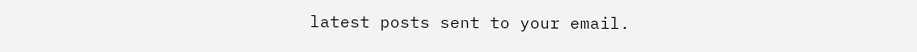latest posts sent to your email.